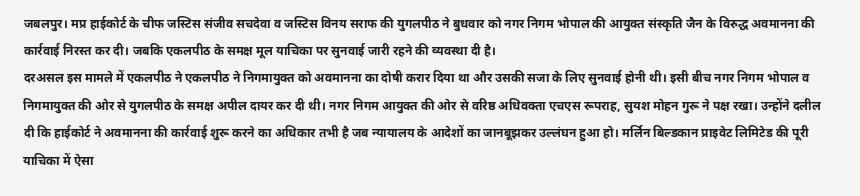जबलपुर। मप्र हाईकोर्ट के चीफ जस्टिस संजीव सचदेवा व जस्टिस विनय सराफ की युगलपीठ ने बुधवार को नगर निगम भोपाल की आयुक्त संस्कृति जैन के विरुद्ध अवमानना की कार्रवाई निरस्त कर दी। जबकि एकलपीठ के समक्ष मूल याचिका पर सुनवाई जारी रहने की व्यवस्था दी है।
दरअसल इस मामले में एकलपीठ ने एकलपीठ ने निगमायुक्त को अवमानना का दोषी करार दिया था और उसकी सजा के लिए सुनवाई होनी थी। इसी बीच नगर निगम भोपाल व निगमायुक्त की ओर से युगलपीठ के समक्ष अपील दायर कर दी थी। नगर निगम आयुक्त की ओर से वरिष्ठ अधिवक्ता एचएस रूपराह, सुयश मोहन गुरू ने पक्ष रखा। उन्होंने दलील दी कि हाईकोर्ट ने अवमानना की कार्रवाई शुरू करने का अधिकार तभी है जब न्यायालय के आदेशों का जानबूझकर उल्लंघन हुआ हो। मर्लिन बिल्डकान प्राइवेट लिमिटेड की पूरी याचिका में ऐसा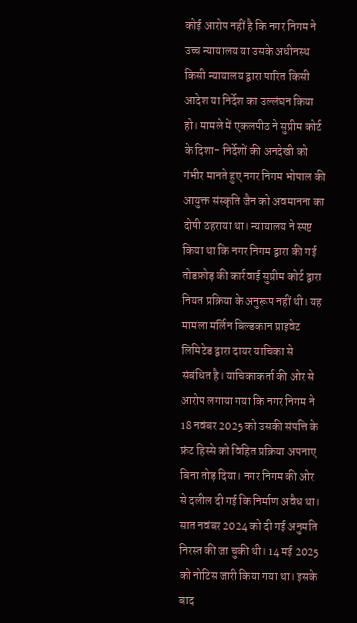कोई आरोप नहीं है कि नगर निगम ने उच्च न्यायालय या उसके अधीनस्थ किसी न्यायालय द्वारा पारित किसी आदेश या निर्देश का उल्लंघन किया हो। मामले में एकलपीठ ने सुप्रीम कोर्ट के दिशा- निर्देशों की अनदेखी को गंभीर मानते हुए नगर निगम भोपाल की आयुक्त संस्कृति जैन को अवमानना का दोषी ठहराया था। न्यायालय ने स्पष्ट किया था कि नगर निगम द्वारा की गई तोडफ़ोड़ की कार्रवाई सुप्रीम कोर्ट द्वारा नियत प्रक्रिया के अनुरूप नहीं थी। यह मामला मर्लिन बिल्डकान प्राइवेट लिमिटेड द्वारा दायर याचिका से संबंधित है। याचिकाकर्ता की ओर से आरोप लगाया गया कि नगर निगम ने 18 नवंबर 2025 को उसकी संपत्ति के फ्रंट हिस्से को विहित प्रक्रिया अपनाए बिना तोड़ दिया। नगर निगम की ओर से दलील दी गई कि निर्माण अवैध था। सात नवंबर 2024 को दी गई अनुमति निरस्त की जा चुकी थी। 14 मई 2025 को नोटिस जारी किया गया था। इसके बाद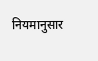नियमानुसार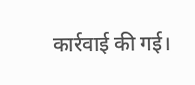कार्रवाई की गई।